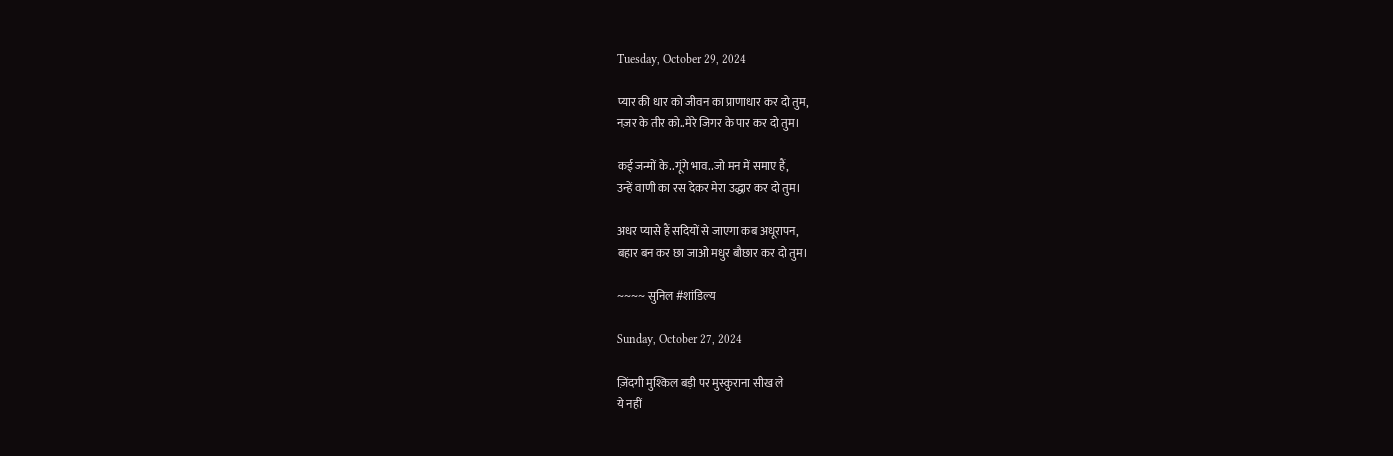Tuesday, October 29, 2024

प्यार की धार को जीवन का प्राणाधार कर दो तुम,
नज़र के तीर को..मेरे जिगर के पार कर दो तुम।

कई जन्मों के..गूंगे भाव..जो मन में समाए हैं,
उन्हें वाणी का रस देकर मेरा उद्धार कर दो तुम।

अधर प्यासे हैं सदियों से जाएगा कब अधूरापन,
बहार बन कर छा जाओ मधुर बौछार कर दो तुम।

~~~~ सुनिल #शांडिल्य

Sunday, October 27, 2024

ज़िंदगी मुश्किल बड़ी पर मुस्कुराना सीख ले
ये नहीं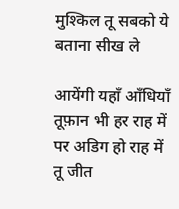मुश्किल तू सबको ये बताना सीख ले

आयेंगी यहाँ आँधियाँ तूफ़ान भी हर राह में
पर अडिग हो राह में तू जीत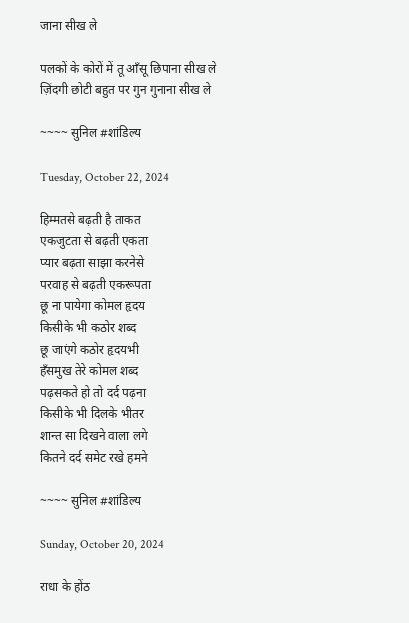जाना सीख ले

पलकों के कोरों में तू आँसू छिपाना सीख ले
ज़िंदगी छोटी बहुत पर गुन गुनाना सीख ले

~~~~ सुनिल #शांडिल्य

Tuesday, October 22, 2024

हिम्मतसे बढ़ती है ताकत
एकजुटता से बढ़ती एकता
प्यार बढ़ता साझा करनेसे
परवाह से बढ़ती एकरूपता
छू ना पायेगा कोमल हृदय
किसीके भी कठोर शब्द
छू जाएंगे कठोर हृदयभी
हँसमुख तेरे कोमल शब्द
पढ़सकते हो तो दर्द पढ़ना
किसीके भी दिलके भीतर
शान्त सा दिखने वाला लगे
कितने दर्द समेट रखे हमने

~~~~ सुनिल #शांडिल्य

Sunday, October 20, 2024

राधा के होंठ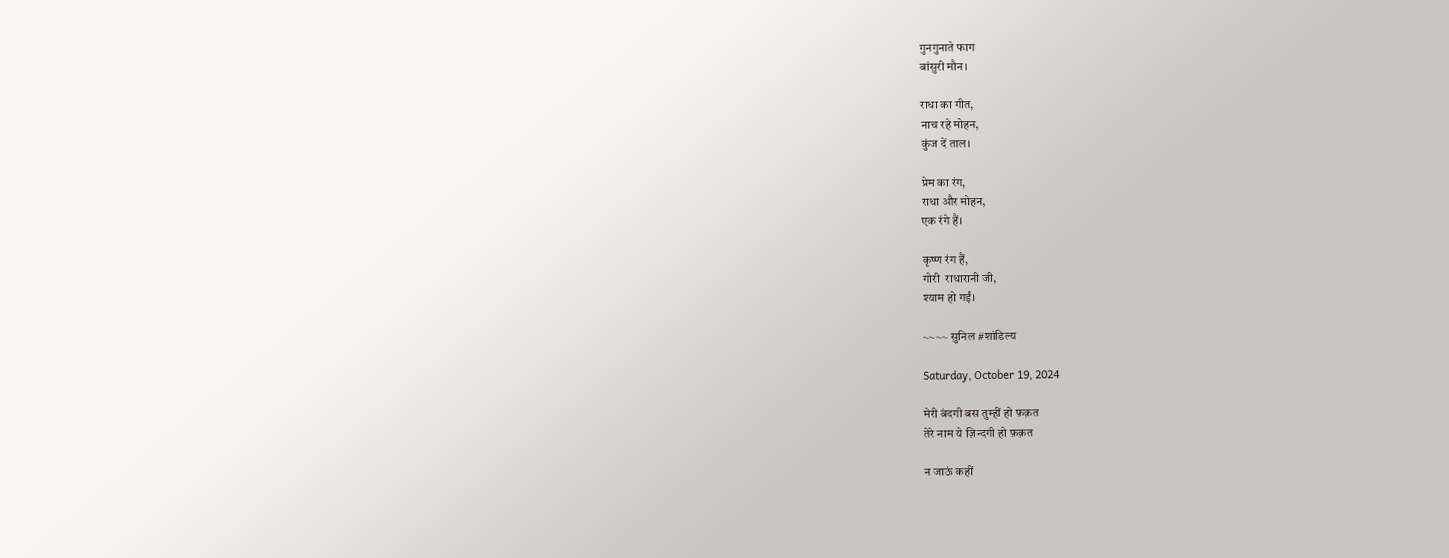गुनगुनाते फाग
बांसुरी मौन।

राधा का गीत,
नाच रहे मोहन,
कुंज दें ताल।

प्रेम का रंग,
राधा और मोहन,
एक रंगे हैं।

कृष्ण रंग हैं,
गोरी  राधारानी जी,
श्याम हो गईं।

~~~~ सुनिल #शांडिल्य

Saturday, October 19, 2024

मेरी बंदगी बस तुम्हीं हो फ़क़त
तेरे नाम ये ज़िन्दगी हो फ़क़त

न जाऊं कहीं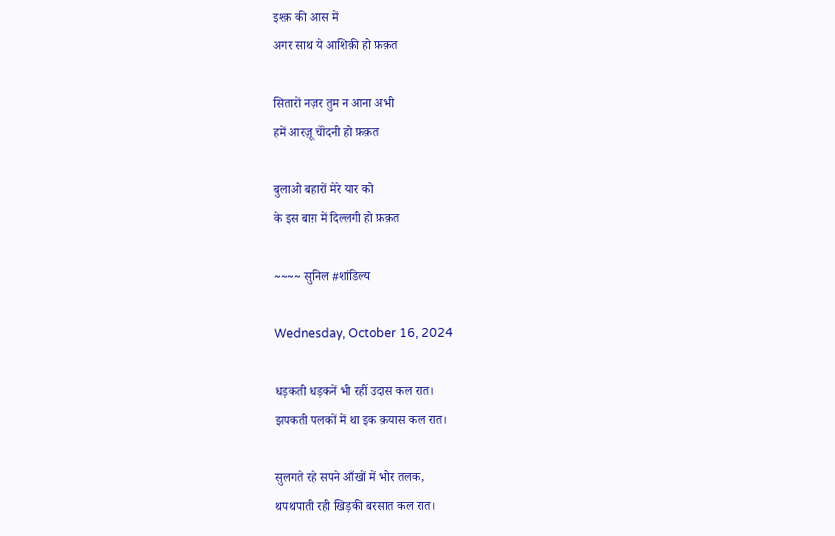इश्क़ की आस में
अगर साथ ये आशिक़ी हो फ़क़त

सितारों नज़र तुम न आना अभी
हमें आरज़ू चॉंदनी हो फ़क़त

बुलाओ बहारों मेरे यार को
के इस बाग़ में दिल्लगी हो फ़क़त

~~~~ सुनिल #शांडिल्य

Wednesday, October 16, 2024

धड़कती धड़कनें भी रहीं उदास कल रात।
झपकती पलकों में था इक क़यास कल रात।

सुलगते रहे सपने आँखों में भोर तलक,
थपथपाती रही खिड़की बरसात कल रात।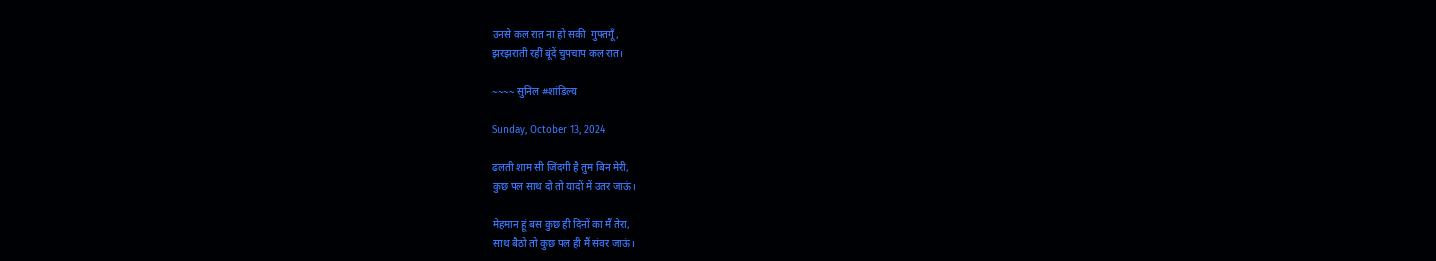उनसे कल रात ना हो सकी  गुफ्तगूँ,
झरझराती रहीं बूंदें चुपचाप कल रात।

~~~~ सुनिल #शांडिल्य

Sunday, October 13, 2024

ढलती शाम सी जिंदगी है तुम बिन मेरी,
कुछ पल साथ दो तो यादों में उतर जाऊं।

मेहमान हूं बस कुछ ही दिनों का मैं तेरा,
साथ बैठो तो कुछ पल ही मैं संवर जाऊं।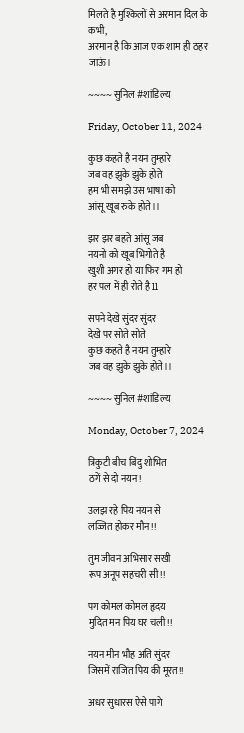मिलते है मुश्किलों से अरमान दिल के कभी,
अरमान है कि आज एक शाम ही ठहर जाऊं।

~~~~ सुनिल #शांडिल्य

Friday, October 11, 2024

कुछ कहते है नयन तुम्हारे
जब वह झुके झुके होते
हम भी समझे उस भाषा को
आंसू खूब रुके होते।।

झर झर बहते आंसू जब
नयनो को खूब भिगोते है
खुशी अगर हो या फिर गम हो
हर पल में ही रोते है ll

सपने देखे सुंदर सुंदर
देखे पर सोते सोते
कुछ कहते है नयन तुम्हारे
जब वह झुके झुके होते।।

~~~~ सुनिल #शांडिल्य

Monday, October 7, 2024

त्रिकुटी बीच बिंदु शोभित
ठगें से दो नयन!

उलझ रहे पिय नयन से
लज्जित होकर मौन!!

तुम जीवन अभिसार सखी
रूप अनूप सहचरी सी!!

पग कोमल कोमल हृदय
मुदित मन पिय घर चली!!

नयन मीन भौह अति सुंदर
जिसमें राजित पिय की मूरत!!

अधर सुधारस ऐसे पागे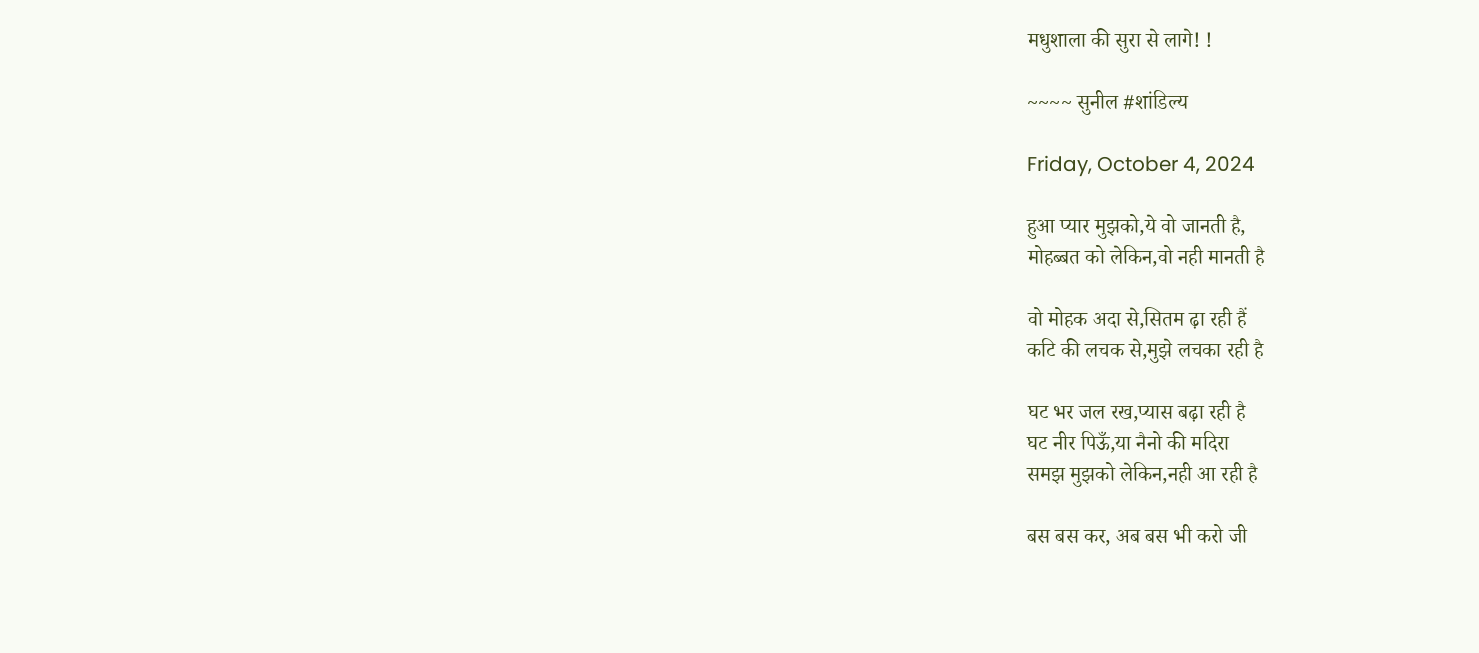मधुशाला की सुरा से लागे! !

~~~~ सुनील #शांडिल्य

Friday, October 4, 2024

हुआ प्यार मुझको,ये वो जानती है,
मोहब्बत को लेकिन,वो नही मानती है

वो मोहक अदा से,सितम ढ़ा रही हैं
कटि की लचक से,मुझे लचका रही है

घट भर जल रख,प्यास बढ़ा रही है
घट नीर पिऊँ,या नैनो की मदिरा
समझ मुझको लेकिन,नही आ रही है

बस बस कर, अब बस भी करो जी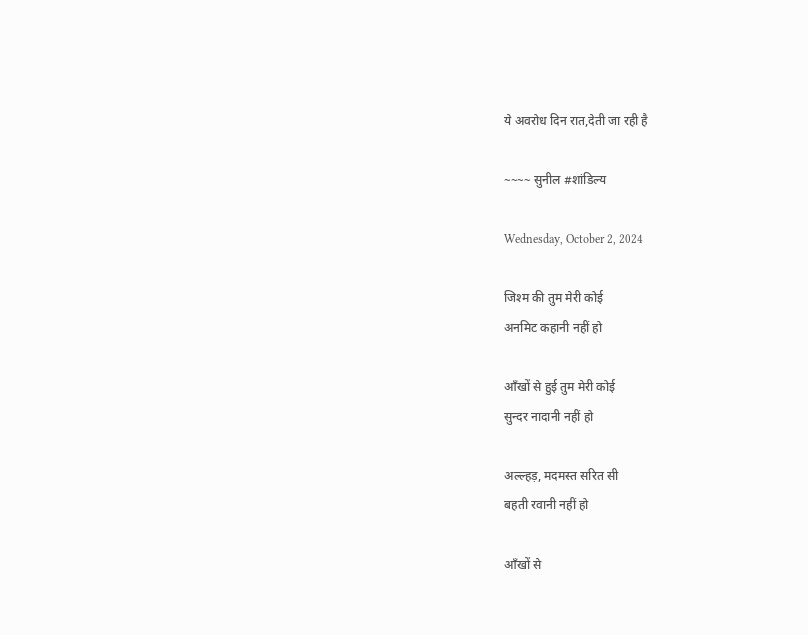ये अवरोध दिन रात,देती जा रही है

~~~~ सुनील #शांडिल्य

Wednesday, October 2, 2024

जिश्म की तुम मेरी कोई
अनमिट कहानी नहीं हो

आँखों से हुई तुम मेरी कोई
सुन्दर नादानी नहीं हो

अल्ल्हड़, मदमस्त सरित सी
बहती रवानी नहीं हो

आँखों से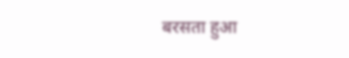बरसता हुआ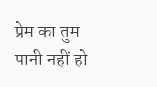प्रेम का तुम पानी नहीं हो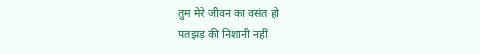तुम मेरे जीवन का वसंत हो
पतझड़ की निशानी नहीं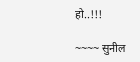हो..!!!

~~~~ सुनील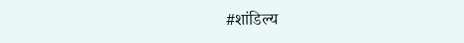#शांडिल्य